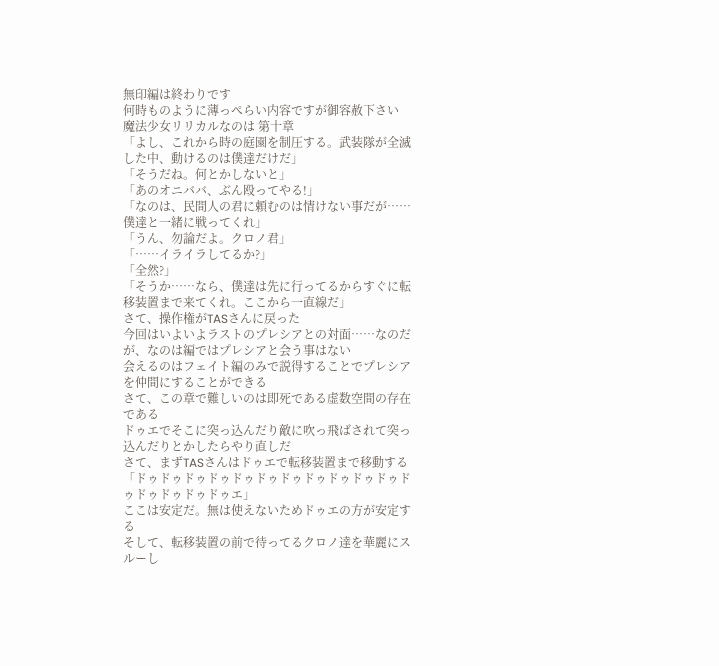無印編は終わりです
何時ものように薄っぺらい内容ですが御容赦下さい
魔法少女リリカルなのは 第十章
「よし、これから時の庭園を制圧する。武装隊が全滅した中、動けるのは僕達だけだ」
「そうだね。何とかしないと」
「あのオニババ、ぶん殴ってやる!」
「なのは、民間人の君に頼むのは情けない事だが……僕達と一緒に戦ってくれ」
「うん、勿論だよ。クロノ君」
「……イライラしてるか?」
「全然?」
「そうか……なら、僕達は先に行ってるからすぐに転移装置まで来てくれ。ここから一直線だ」
さて、操作権がTASさんに戻った
今回はいよいよラストのプレシアとの対面……なのだが、なのは編ではプレシアと会う事はない
会えるのはフェイト編のみで説得することでプレシアを仲間にすることができる
さて、この章で難しいのは即死である虚数空間の存在である
ドゥエでそこに突っ込んだり敵に吹っ飛ばされて突っ込んだりとかしたらやり直しだ
さて、まずTASさんはドゥエで転移装置まで移動する
「ドゥドゥドゥドゥドゥドゥドゥドゥドゥドゥドゥドゥドゥドゥドゥドゥエ」
ここは安定だ。無は使えないためドゥエの方が安定する
そして、転移装置の前で待ってるクロノ達を華麗にスルーし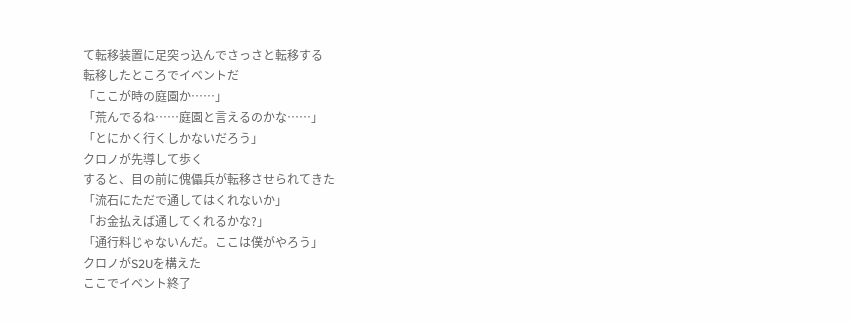て転移装置に足突っ込んでさっさと転移する
転移したところでイベントだ
「ここが時の庭園か……」
「荒んでるね……庭園と言えるのかな……」
「とにかく行くしかないだろう」
クロノが先導して歩く
すると、目の前に傀儡兵が転移させられてきた
「流石にただで通してはくれないか」
「お金払えば通してくれるかな?」
「通行料じゃないんだ。ここは僕がやろう」
クロノがS2Uを構えた
ここでイベント終了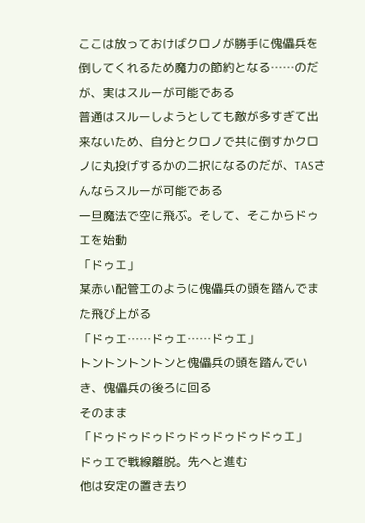ここは放っておけばクロノが勝手に傀儡兵を倒してくれるため魔力の節約となる……のだが、実はスルーが可能である
普通はスルーしようとしても敵が多すぎて出来ないため、自分とクロノで共に倒すかクロノに丸投げするかの二択になるのだが、TASさんならスルーが可能である
一旦魔法で空に飛ぶ。そして、そこからドゥエを始動
「ドゥエ」
某赤い配管工のように傀儡兵の頭を踏んでまた飛び上がる
「ドゥエ……ドゥエ……ドゥエ」
トントントントンと傀儡兵の頭を踏んでいき、傀儡兵の後ろに回る
そのまま
「ドゥドゥドゥドゥドゥドゥドゥドゥエ」
ドゥエで戦線離脱。先へと進む
他は安定の置き去り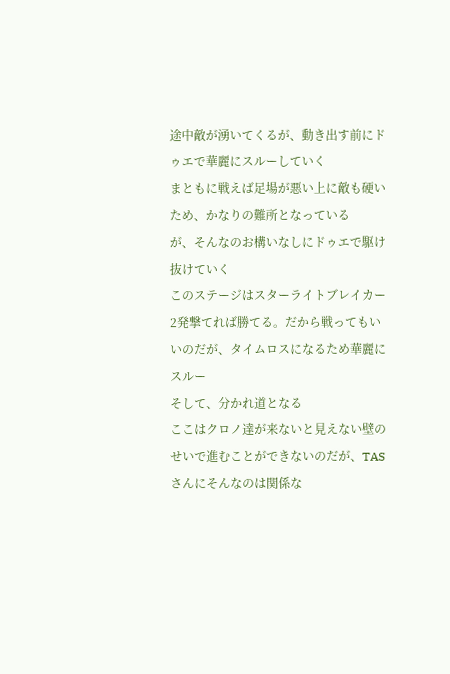途中敵が湧いてくるが、動き出す前にドゥエで華麗にスルーしていく
まともに戦えば足場が悪い上に敵も硬いため、かなりの難所となっている
が、そんなのお構いなしにドゥエで駆け抜けていく
このステージはスターライトブレイカー2発撃てれば勝てる。だから戦ってもいいのだが、タイムロスになるため華麗にスルー
そして、分かれ道となる
ここはクロノ達が来ないと見えない壁のせいで進むことができないのだが、TASさんにそんなのは関係な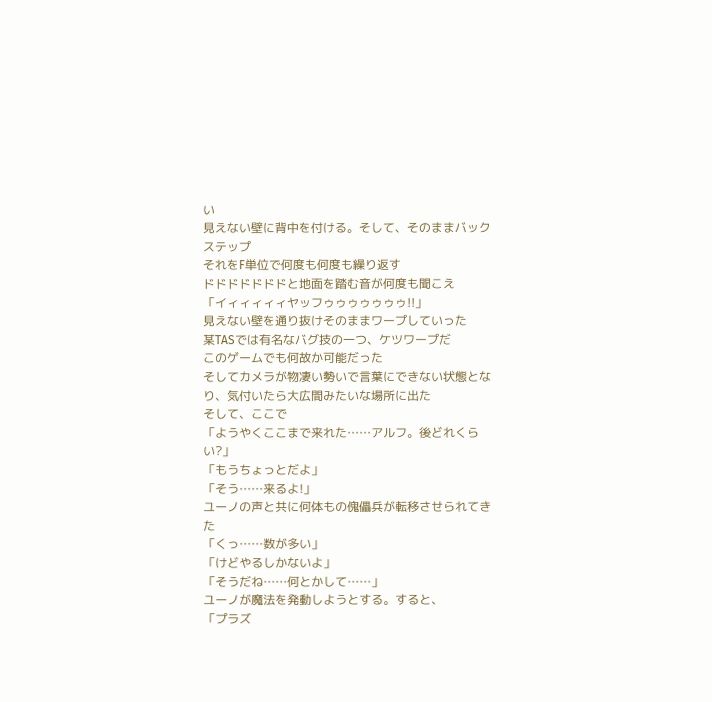い
見えない壁に背中を付ける。そして、そのままバックステップ
それをF単位で何度も何度も繰り返す
ドドドドドドドと地面を踏む音が何度も聞こえ
「イィィィィィヤッフゥゥゥゥゥゥゥ!!」
見えない壁を通り抜けそのままワープしていった
某TASでは有名なバグ技の一つ、ケツワープだ
このゲームでも何故か可能だった
そしてカメラが物凄い勢いで言葉にできない状態となり、気付いたら大広間みたいな場所に出た
そして、ここで
「ようやくここまで来れた……アルフ。後どれくらい?」
「もうちょっとだよ」
「そう……来るよ!」
ユーノの声と共に何体もの傀儡兵が転移させられてきた
「くっ……数が多い」
「けどやるしかないよ」
「そうだね……何とかして……」
ユーノが魔法を発動しようとする。すると、
「プラズ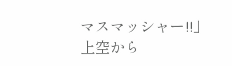マスマッシャー!!」
上空から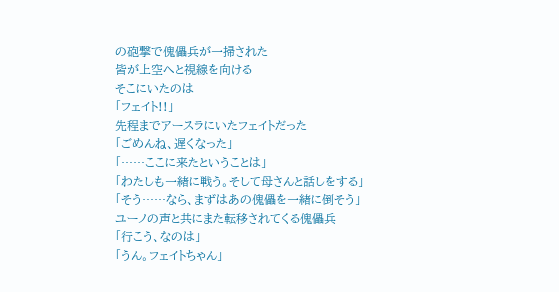の砲撃で傀儡兵が一掃された
皆が上空へと視線を向ける
そこにいたのは
「フェイト!!」
先程までアースラにいたフェイトだった
「ごめんね、遅くなった」
「……ここに来たということは」
「わたしも一緒に戦う。そして母さんと話しをする」
「そう……なら、まずはあの傀儡を一緒に倒そう」
ユーノの声と共にまた転移されてくる傀儡兵
「行こう、なのは」
「うん。フェイトちゃん」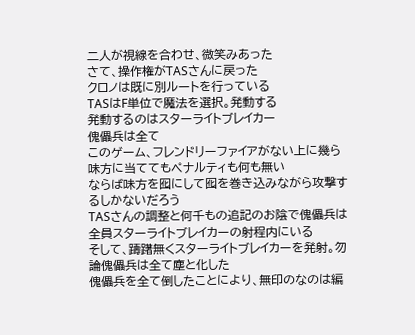二人が視線を合わせ、微笑みあった
さて、操作権がTASさんに戻った
クロノは既に別ルートを行っている
TASはF単位で魔法を選択。発動する
発動するのはスターライトブレイカー
傀儡兵は全て
このゲーム、フレンドリーファイアがない上に幾ら味方に当ててもペナルティも何も無い
ならば味方を囮にして囮を巻き込みながら攻撃するしかないだろう
TASさんの調整と何千もの追記のお陰で傀儡兵は全員スターライトブレイカーの射程内にいる
そして、躊躇無くスターライトブレイカーを発射。勿論傀儡兵は全て塵と化した
傀儡兵を全て倒したことにより、無印のなのは編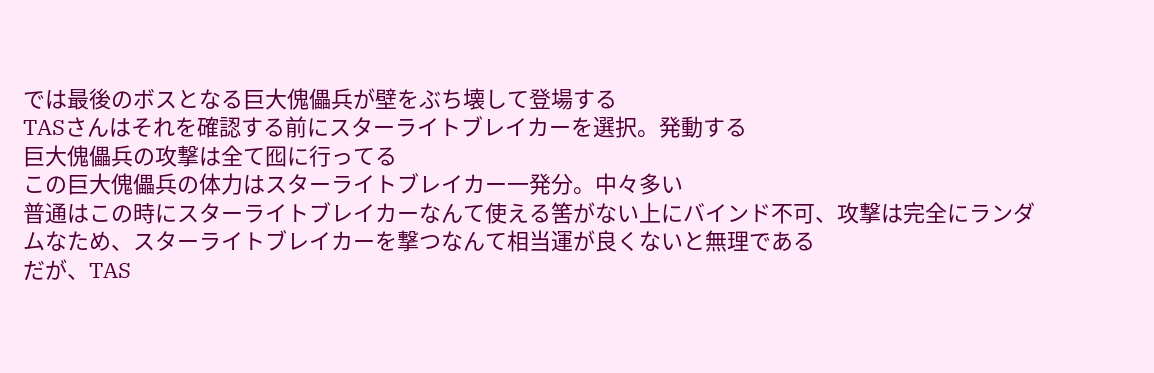では最後のボスとなる巨大傀儡兵が壁をぶち壊して登場する
TASさんはそれを確認する前にスターライトブレイカーを選択。発動する
巨大傀儡兵の攻撃は全て囮に行ってる
この巨大傀儡兵の体力はスターライトブレイカー一発分。中々多い
普通はこの時にスターライトブレイカーなんて使える筈がない上にバインド不可、攻撃は完全にランダムなため、スターライトブレイカーを撃つなんて相当運が良くないと無理である
だが、TAS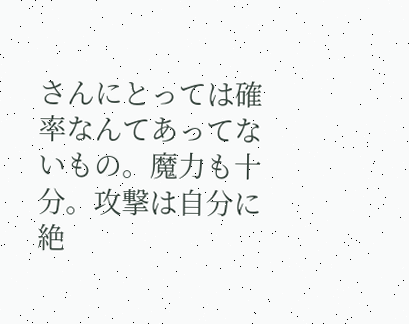さんにとっては確率なんてあってないもの。魔力も十分。攻撃は自分に絶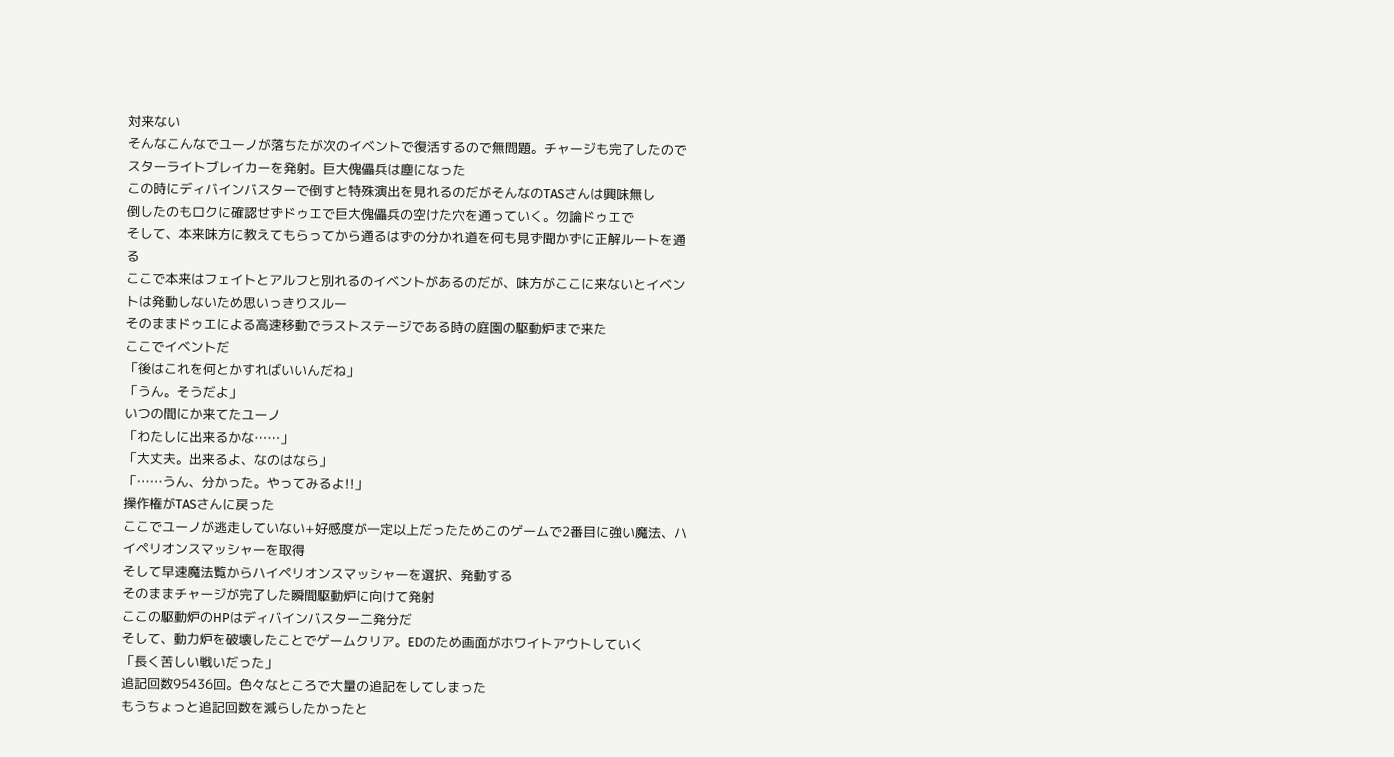対来ない
そんなこんなでユーノが落ちたが次のイベントで復活するので無問題。チャージも完了したのでスターライトブレイカーを発射。巨大傀儡兵は塵になった
この時にディバインバスターで倒すと特殊演出を見れるのだがそんなのTASさんは興味無し
倒したのもロクに確認せずドゥエで巨大傀儡兵の空けた穴を通っていく。勿論ドゥエで
そして、本来味方に教えてもらってから通るはずの分かれ道を何も見ず聞かずに正解ルートを通る
ここで本来はフェイトとアルフと別れるのイベントがあるのだが、味方がここに来ないとイベントは発動しないため思いっきりスルー
そのままドゥエによる高速移動でラストステージである時の庭園の駆動炉まで来た
ここでイベントだ
「後はこれを何とかすればいいんだね」
「うん。そうだよ」
いつの間にか来てたユーノ
「わたしに出来るかな……」
「大丈夫。出来るよ、なのはなら」
「……うん、分かった。やってみるよ!!」
操作権がTASさんに戻った
ここでユーノが逃走していない+好感度が一定以上だったためこのゲームで2番目に強い魔法、ハイペリオンスマッシャーを取得
そして早速魔法覧からハイペリオンスマッシャーを選択、発動する
そのままチャージが完了した瞬間駆動炉に向けて発射
ここの駆動炉のHPはディバインバスター二発分だ
そして、動力炉を破壊したことでゲームクリア。EDのため画面がホワイトアウトしていく
「長く苦しい戦いだった」
追記回数95436回。色々なところで大量の追記をしてしまった
もうちょっと追記回数を減らしたかったと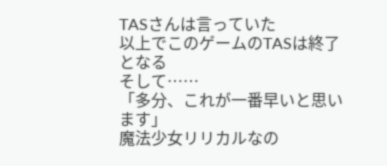TASさんは言っていた
以上でこのゲームのTASは終了となる
そして……
「多分、これが一番早いと思います」
魔法少女リリカルなの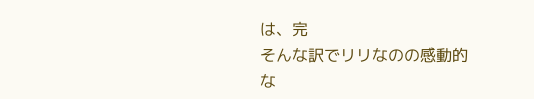は、完
そんな訳でリリなのの感動的な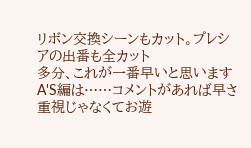リボン交換シーンもカット。プレシアの出番も全カット
多分、これが一番早いと思います
A'S編は……コメントがあれば早さ重視じゃなくてお遊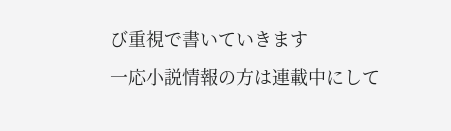び重視で書いていきます
一応小説情報の方は連載中にして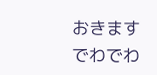おきます
でわでわ